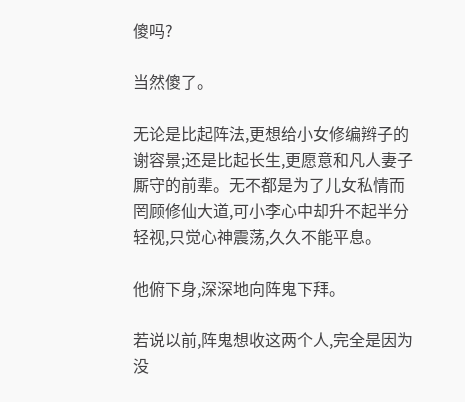傻吗?

当然傻了。

无论是比起阵法,更想给小女修编辫子的谢容景;还是比起长生,更愿意和凡人妻子厮守的前辈。无不都是为了儿女私情而罔顾修仙大道,可小李心中却升不起半分轻视,只觉心神震荡,久久不能平息。

他俯下身,深深地向阵鬼下拜。

若说以前,阵鬼想收这两个人,完全是因为没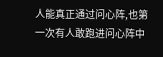人能真正通过问心阵,也第一次有人敢跑进问心阵中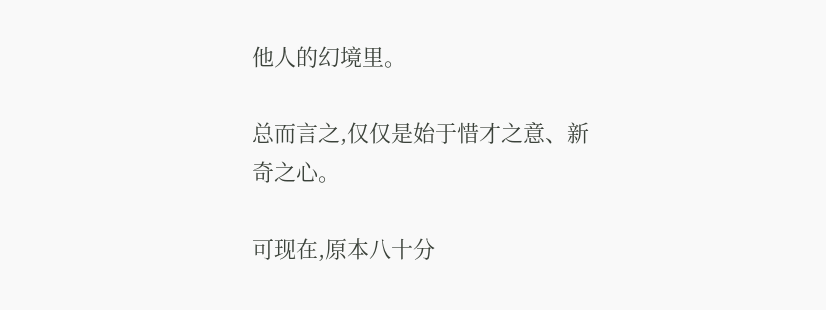他人的幻境里。

总而言之,仅仅是始于惜才之意、新奇之心。

可现在,原本八十分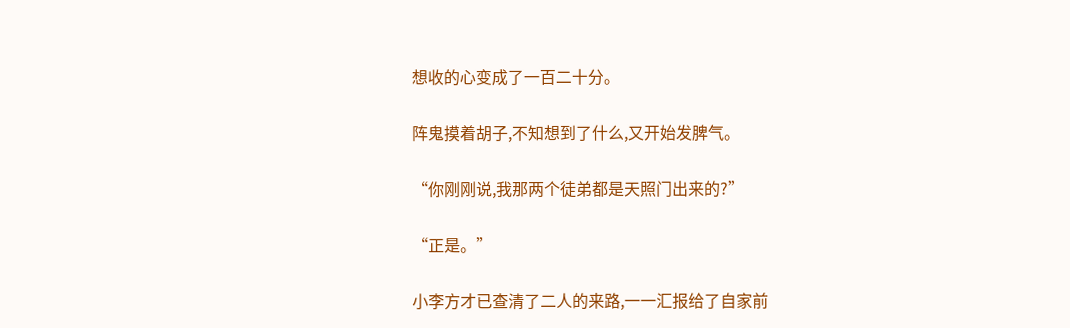想收的心变成了一百二十分。

阵鬼摸着胡子,不知想到了什么,又开始发脾气。

“你刚刚说,我那两个徒弟都是天照门出来的?”

“正是。”

小李方才已查清了二人的来路,一一汇报给了自家前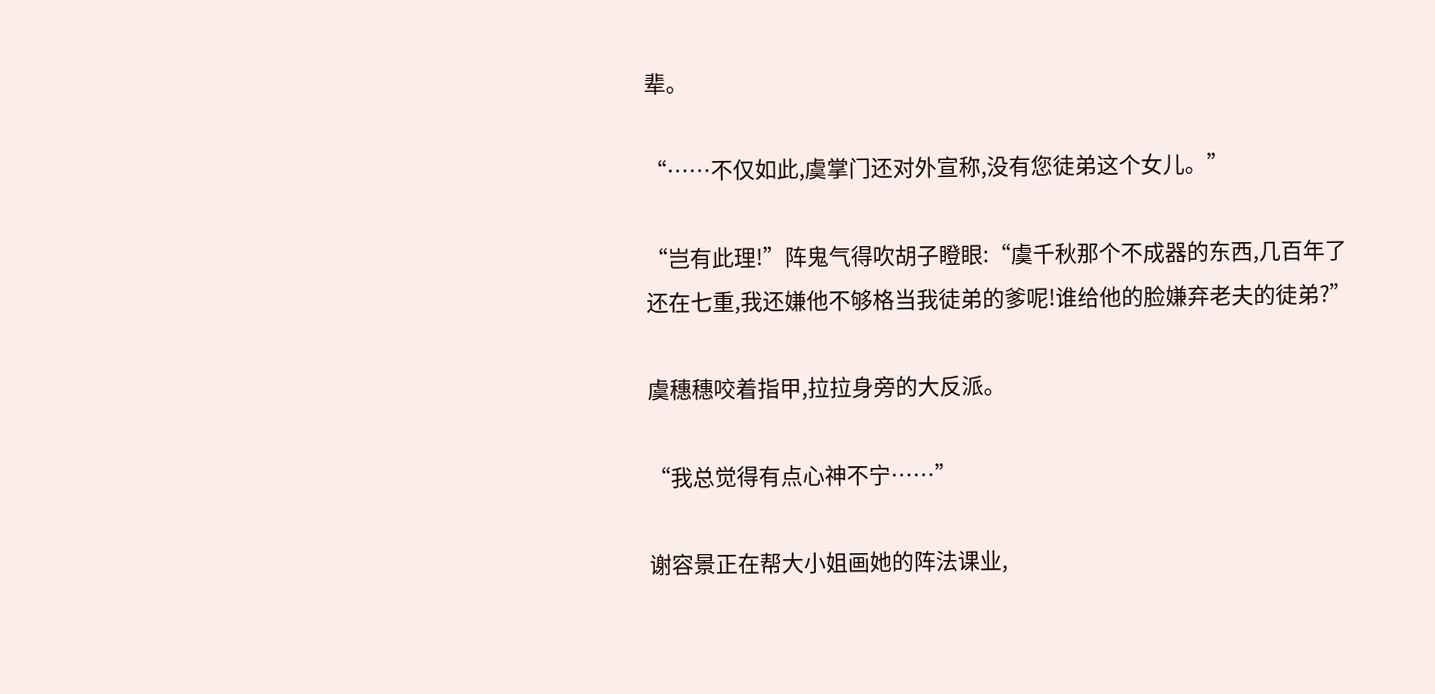辈。

“……不仅如此,虞掌门还对外宣称,没有您徒弟这个女儿。”

“岂有此理!”阵鬼气得吹胡子瞪眼:“虞千秋那个不成器的东西,几百年了还在七重,我还嫌他不够格当我徒弟的爹呢!谁给他的脸嫌弃老夫的徒弟?”

虞穗穗咬着指甲,拉拉身旁的大反派。

“我总觉得有点心神不宁……”

谢容景正在帮大小姐画她的阵法课业,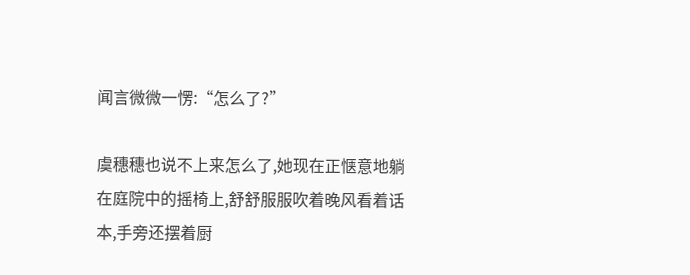闻言微微一愣:“怎么了?”

虞穗穗也说不上来怎么了,她现在正惬意地躺在庭院中的摇椅上,舒舒服服吹着晚风看着话本,手旁还摆着厨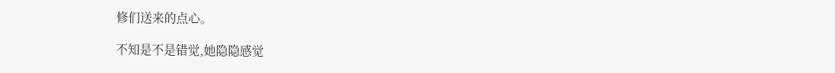修们送来的点心。

不知是不是错觉,她隐隐感觉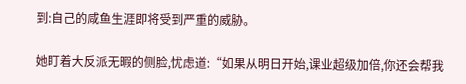到:自己的咸鱼生涯即将受到严重的威胁。

她盯着大反派无暇的侧脸,忧虑道:“如果从明日开始,课业超级加倍,你还会帮我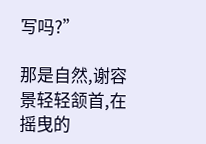写吗?”

那是自然,谢容景轻轻颔首,在摇曳的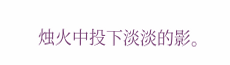烛火中投下淡淡的影。